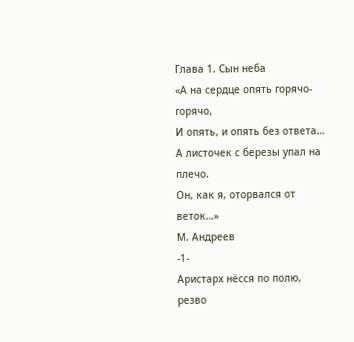Глава 1. Сын неба
«А на сердце опять горячо-горячо,
И опять, и опять без ответа…
А листочек с березы упал на плечо.
Он, как я, оторвался от веток…»
М. Андреев
-1-
Аристарх нёсся по полю, резво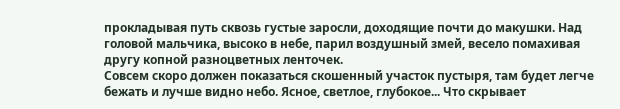прокладывая путь сквозь густые заросли, доходящие почти до макушки. Над головой мальчика, высоко в небе, парил воздушный змей, весело помахивая другу копной разноцветных ленточек.
Совсем скоро должен показаться скошенный участок пустыря, там будет легче бежать и лучше видно небо. Ясное, светлое, глубокое... Что скрывает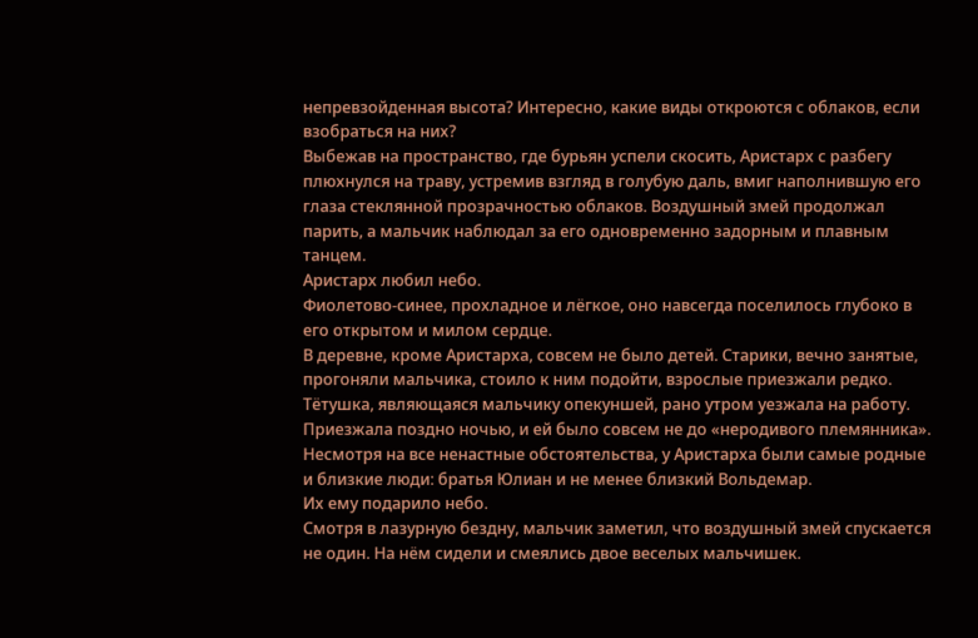непревзойденная высота? Интересно, какие виды откроются с облаков, если взобраться на них?
Выбежав на пространство, где бурьян успели скосить, Аристарх с разбегу плюхнулся на траву, устремив взгляд в голубую даль, вмиг наполнившую его глаза стеклянной прозрачностью облаков. Воздушный змей продолжал парить, а мальчик наблюдал за его одновременно задорным и плавным танцем.
Аристарх любил небо.
Фиолетово-синее, прохладное и лёгкое, оно навсегда поселилось глубоко в его открытом и милом сердце.
В деревне, кроме Аристарха, совсем не было детей. Старики, вечно занятые, прогоняли мальчика, стоило к ним подойти, взрослые приезжали редко. Тётушка, являющаяся мальчику опекуншей, рано утром уезжала на работу. Приезжала поздно ночью, и ей было совсем не до «неродивого племянника».
Несмотря на все ненастные обстоятельства, у Аристарха были самые родные и близкие люди: братья Юлиан и не менее близкий Вольдемар.
Их ему подарило небо.
Смотря в лазурную бездну, мальчик заметил, что воздушный змей спускается не один. На нём сидели и смеялись двое веселых мальчишек.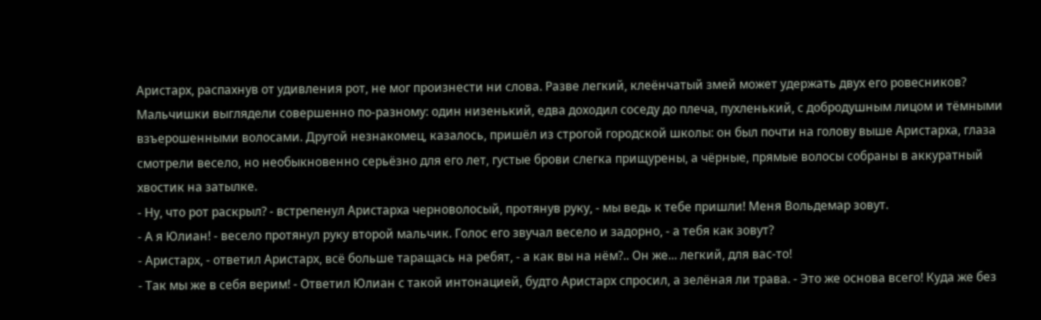Аристарх, распахнув от удивления рот, не мог произнести ни слова. Разве легкий, клеёнчатый змей может удержать двух его ровесников? Мальчишки выглядели совершенно по-разному: один низенький, едва доходил соседу до плеча, пухленький, с добродушным лицом и тёмными взъерошенными волосами. Другой незнакомец, казалось, пришёл из строгой городской школы: он был почти на голову выше Аристарха, глаза смотрели весело, но необыкновенно серьёзно для его лет, густые брови слегка прищурены, а чёрные, прямые волосы собраны в аккуратный хвостик на затылке.
- Ну, что рот раскрыл? - встрепенул Аристарха черноволосый, протянув руку, - мы ведь к тебе пришли! Меня Вольдемар зовут.
- А я Юлиан! - весело протянул руку второй мальчик. Голос его звучал весело и задорно, - а тебя как зовут?
- Аристарх, - ответил Аристарх, всё больше таращась на ребят, - а как вы на нём?.. Он же... легкий, для вас-то!
- Так мы же в себя верим! - Ответил Юлиан с такой интонацией, будто Аристарх спросил, а зелёная ли трава. - Это же основа всего! Куда же без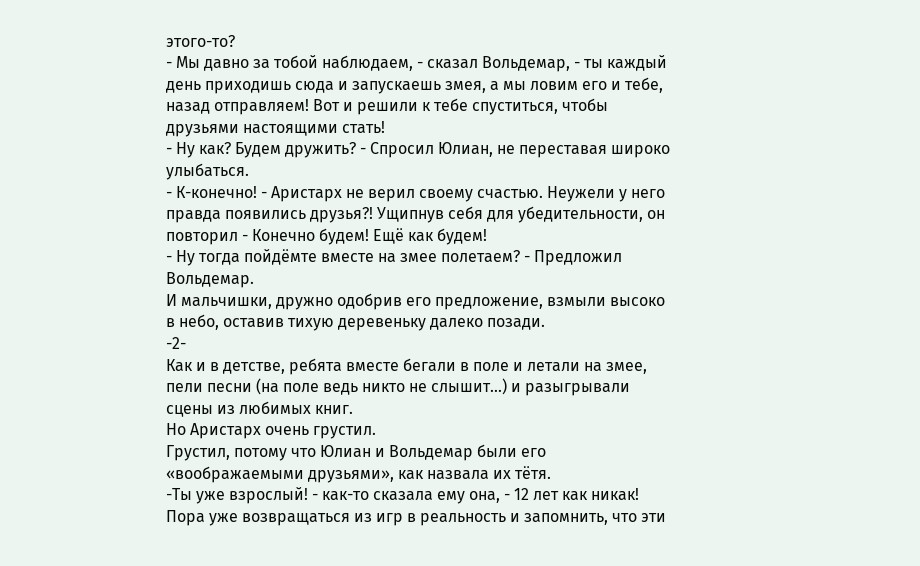этого-то?
- Мы давно за тобой наблюдаем, - сказал Вольдемар, - ты каждый день приходишь сюда и запускаешь змея, а мы ловим его и тебе, назад отправляем! Вот и решили к тебе спуститься, чтобы друзьями настоящими стать!
- Ну как? Будем дружить? - Спросил Юлиан, не переставая широко улыбаться.
- К-конечно! - Аристарх не верил своему счастью. Неужели у него правда появились друзья?! Ущипнув себя для убедительности, он повторил - Конечно будем! Ещё как будем!
- Ну тогда пойдёмте вместе на змее полетаем? - Предложил Вольдемар.
И мальчишки, дружно одобрив его предложение, взмыли высоко в небо, оставив тихую деревеньку далеко позади.
-2-
Как и в детстве, ребята вместе бегали в поле и летали на змее, пели песни (на поле ведь никто не слышит...) и разыгрывали сцены из любимых книг.
Но Аристарх очень грустил.
Грустил, потому что Юлиан и Вольдемар были его «воображаемыми друзьями», как назвала их тётя.
-Ты уже взрослый! - как-то сказала ему она, - 12 лет как никак! Пора уже возвращаться из игр в реальность и запомнить, что эти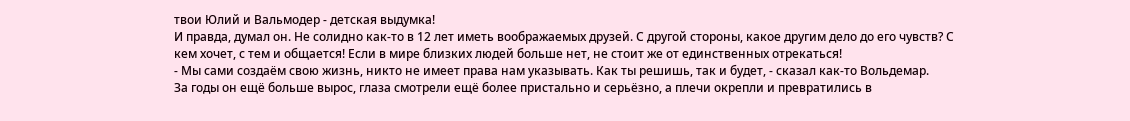твои Юлий и Вальмодер - детская выдумка!
И правда, думал он. Не солидно как-то в 12 лет иметь воображаемых друзей. С другой стороны, какое другим дело до его чувств? С кем хочет, с тем и общается! Если в мире близких людей больше нет, не стоит же от единственных отрекаться!
- Мы сами создаём свою жизнь, никто не имеет права нам указывать. Как ты решишь, так и будет, - сказал как-то Вольдемар.
За годы он ещё больше вырос, глаза смотрели ещё более пристально и серьёзно, а плечи окрепли и превратились в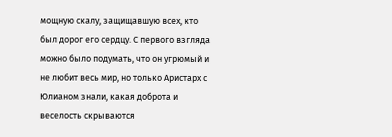мощную скалу, защищавшую всех, кто был дорог его сердцу. С первого взгляда можно было подумать, что он угрюмый и не любит весь мир, но только Аристарх с Юлианом знали, какая доброта и веселость скрываются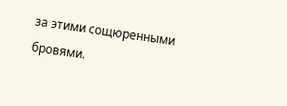за этими сощюренными бровями.